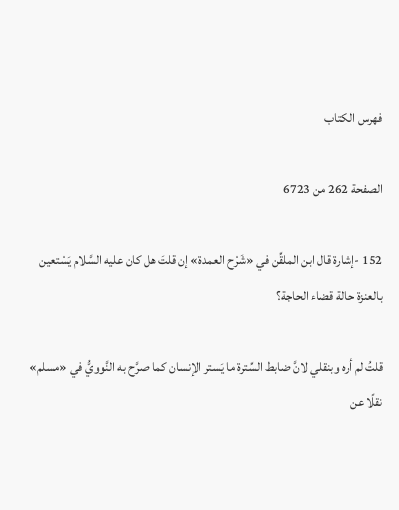فهرس الكتاب

الصفحة 262 من 6723

152 -إشارة قال ابن الملقِّن في «شَرْح العمدة» إن قلتَ هل كان عليه السَّلام يَسْتعين بالعنزة حالة قضاء الحاجة؟

قلتُ لم أره وبنقلي لانَّ ضابط السِّترة ما يَستر الإنسان كما صرَّح به النَّوويُّ في «مسلم» نقلًا عن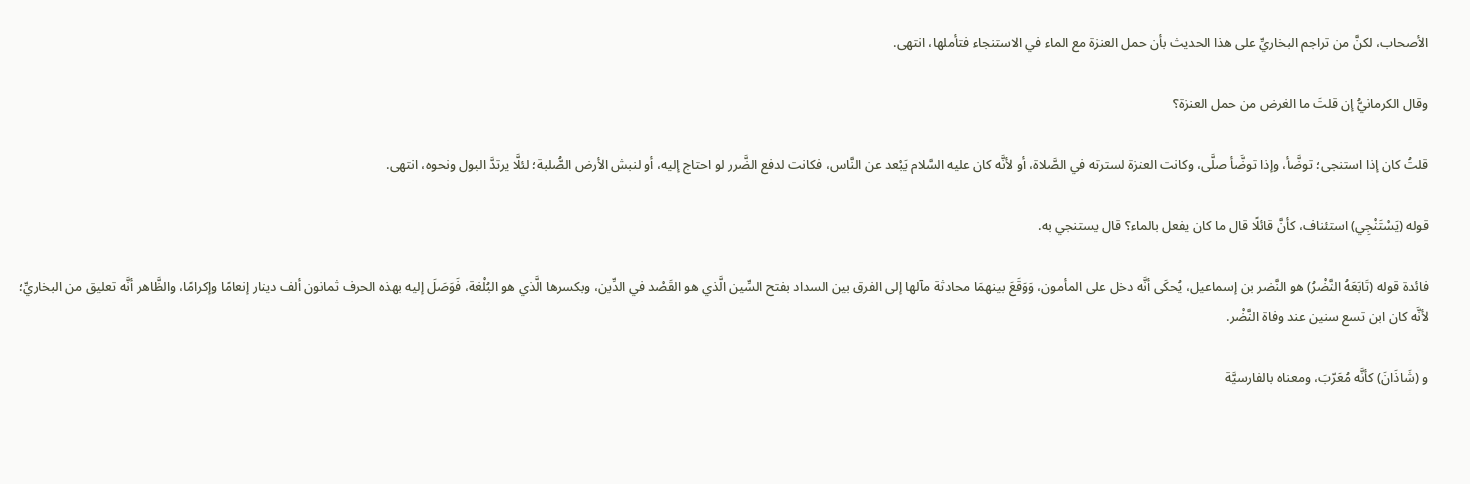الأصحاب، لكنَّ من تراجم البخاريِّ على هذا الحديث بأن حمل العنزة مع الماء في الاستنجاء فتأملها، انتهى.

وقال الكرمانيُّ إن قلتَ ما الغرض من حمل العنزة؟

قلتُ كان إذا استنجى؛ توضَّأ، وإذا توضَّأ صلَّى، وكانت العنزة لسترته في الصَّلاة، أو لأنَّه كان عليه السَّلام يَبْعد عن النَّاس، فكانت لدفع الضَّرر لو احتاج إليه، أو لنبش الأرض الصُّلبة؛ لئلَّا يرتدَّ البول ونحوه، انتهى.

قوله (يَسْتَنْجِي) استئناف، كأنَّ قائلًا قال ما كان يفعل بالماء؟ قال يستنجي به.

فائدة قوله (تَابَعَهُ النَّضْرُ) هو النَّضر بن إسماعيل، يُحكَى أنَّه دخل على المأمون، وَوَقَعَ بينهمَا محادثة مآلها إلى الفرق بين السداد بفتح السِّين الَّذي هو القَصْد في الدِّين، وبكسرها الَّذي هو البُلْغة، فَوَصَلَ إليه بهذه الحرف ثمانون ألف دينار إنعامًا وإكرامًا، والظَّاهر أنَّه تعليق من البخاريِّ؛ لأنَّه كان ابن تسع سنين عند وفاة النَّضْر.

و (شَاذَانَ) كأنَّه مُعَرّبَ، ومعناه بالفارسيَّة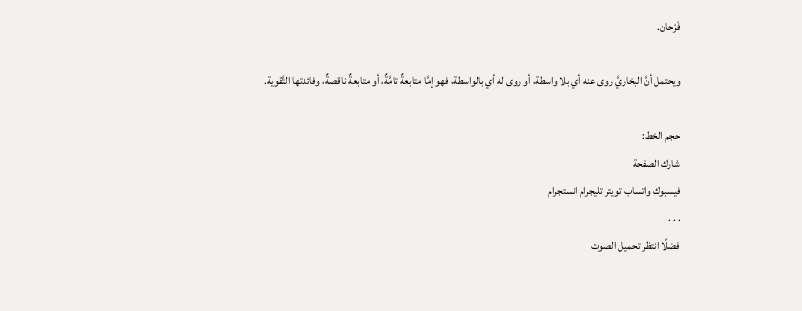فَرْحان.

ويحتمل أنَّ البخاريَّ روى عنه أي بلا واسطة، أو روى له أي بالواسطة، فهو إمَّا متابعةٌ تامَّةٌ، أو متابعةٌ ناقصةٌ، وفائدتها التَّقوية.

حجم الخط:
شارك الصفحة
فيسبوك واتساب تويتر تليجرام انستجرام
. . .
فضلًا انتظر تحميل الصوت